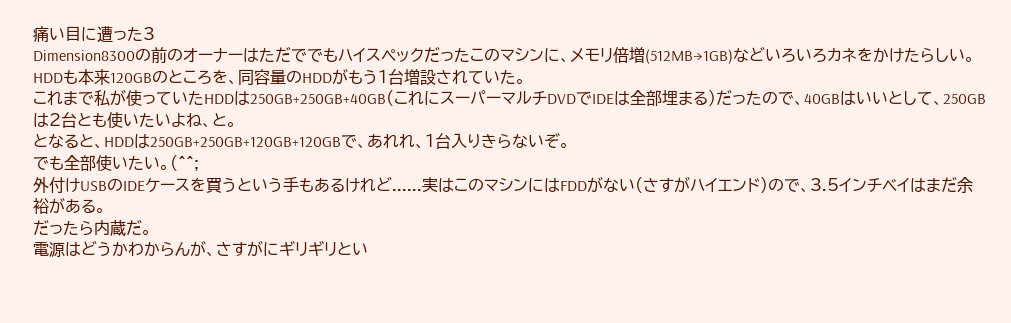痛い目に遭った3
Dimension8300の前のオーナーはただででもハイスペックだったこのマシンに、メモリ倍増(512MB→1GB)などいろいろカネをかけたらしい。
HDDも本来120GBのところを、同容量のHDDがもう1台増設されていた。
これまで私が使っていたHDDは250GB+250GB+40GB(これにスーパーマルチDVDでIDEは全部埋まる)だったので、40GBはいいとして、250GBは2台とも使いたいよね、と。
となると、HDDは250GB+250GB+120GB+120GBで、あれれ、1台入りきらないぞ。
でも全部使いたい。(^^;
外付けUSBのIDEケースを買うという手もあるけれど......実はこのマシンにはFDDがない(さすがハイエンド)ので、3.5インチベイはまだ余裕がある。
だったら内蔵だ。
電源はどうかわからんが、さすがにギリギリとい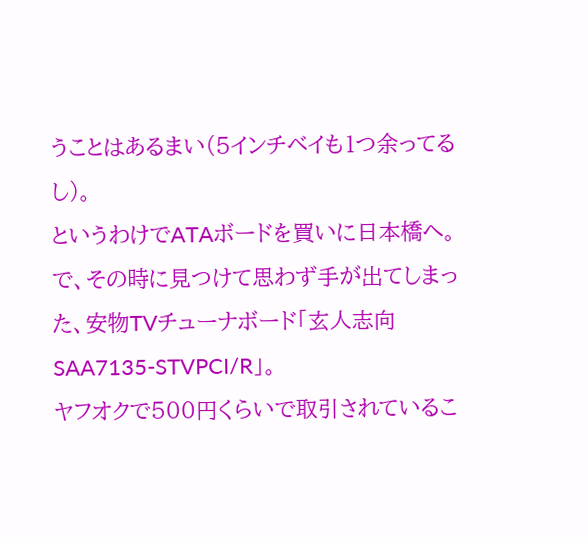うことはあるまい(5インチベイも1つ余ってるし)。
というわけでATAボードを買いに日本橋へ。
で、その時に見つけて思わず手が出てしまった、安物TVチューナボード「玄人志向 SAA7135-STVPCI/R」。
ヤフオクで500円くらいで取引されているこ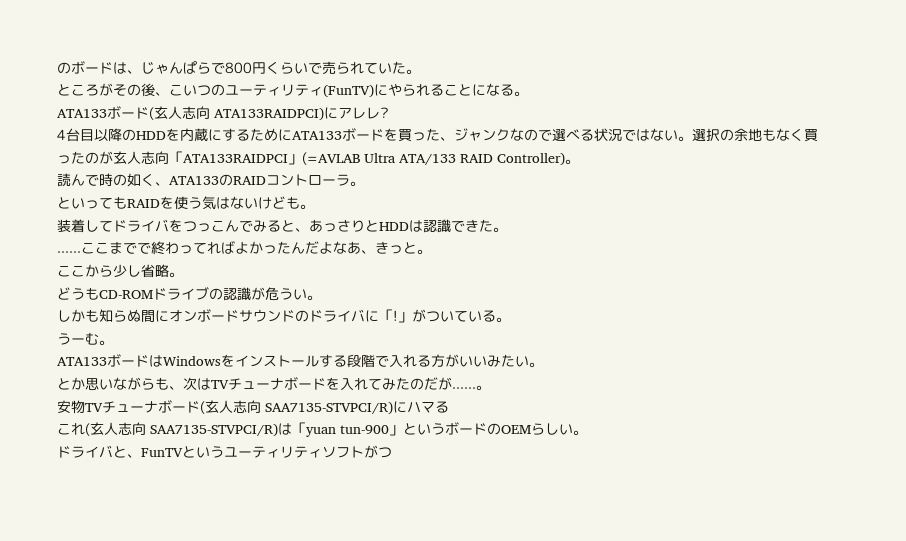のボードは、じゃんぱらで800円くらいで売られていた。
ところがその後、こいつのユーティリティ(FunTV)にやられることになる。
ATA133ボード(玄人志向 ATA133RAIDPCI)にアレレ?
4台目以降のHDDを内蔵にするためにATA133ボードを買った、ジャンクなので選べる状況ではない。選択の余地もなく買ったのが玄人志向「ATA133RAIDPCI」(=AVLAB Ultra ATA/133 RAID Controller)。
読んで時の如く、ATA133のRAIDコントローラ。
といってもRAIDを使う気はないけども。
装着してドライバをつっこんでみると、あっさりとHDDは認識できた。
......ここまでで終わってればよかったんだよなあ、きっと。
ここから少し省略。
どうもCD-ROMドライブの認識が危うい。
しかも知らぬ間にオンボードサウンドのドライバに「!」がついている。
うーむ。
ATA133ボードはWindowsをインストールする段階で入れる方がいいみたい。
とか思いながらも、次はTVチューナボードを入れてみたのだが......。
安物TVチューナボード(玄人志向 SAA7135-STVPCI/R)にハマる
これ(玄人志向 SAA7135-STVPCI/R)は「yuan tun-900」というボードのOEMらしい。
ドライバと、FunTVというユーティリティソフトがつ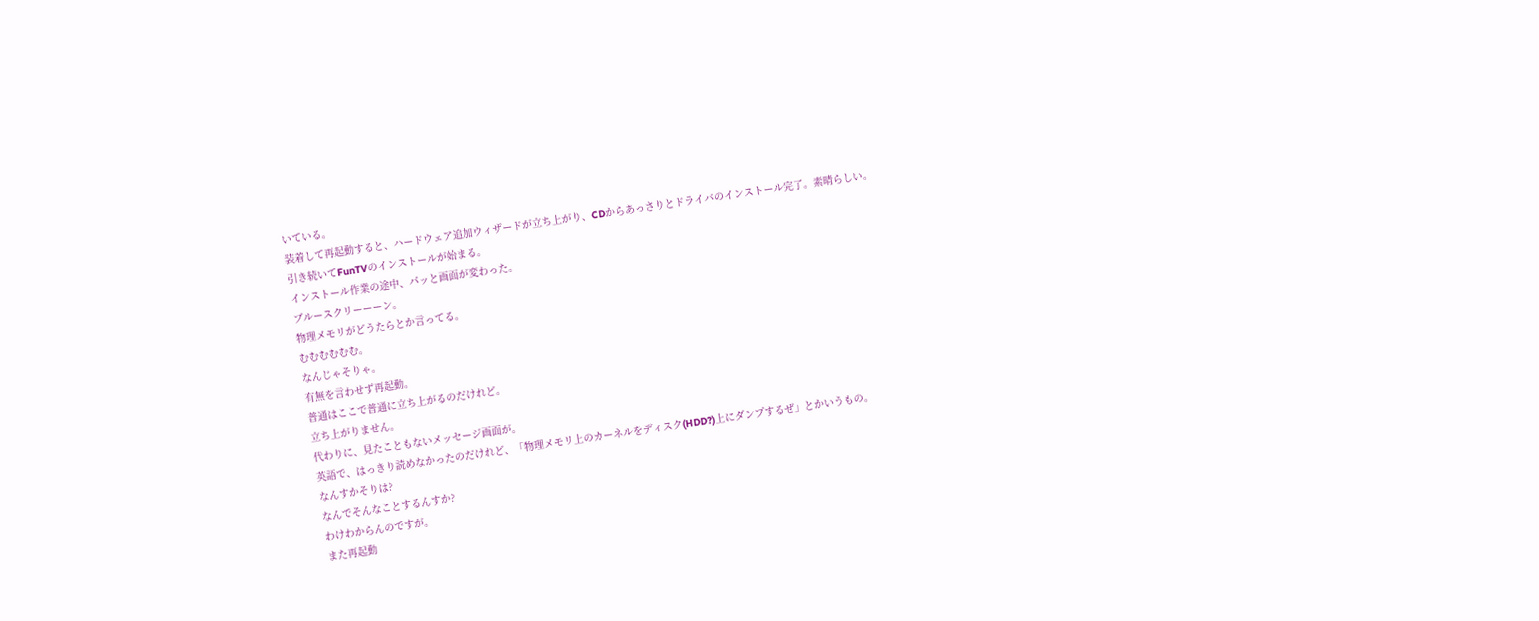いている。
装着して再起動すると、ハードウェア追加ウィザードが立ち上がり、CDからあっさりとドライバのインストール完了。素晴らしい。
引き続いてFunTVのインストールが始まる。
インストール作業の途中、パッと画面が変わった。
ブルースクリーーーン。
物理メモリがどうたらとか言ってる。
むむむむむむ。
なんじゃそりゃ。
有無を言わせず再起動。
普通はここで普通に立ち上がるのだけれど。
立ち上がりません。
代わりに、見たこともないメッセージ画面が。
英語で、はっきり読めなかったのだけれど、「物理メモリ上のカーネルをディスク(HDD?)上にダンプするぜ」とかいうもの。
なんすかそりは?
なんでそんなことするんすか?
わけわからんのですが。
また再起動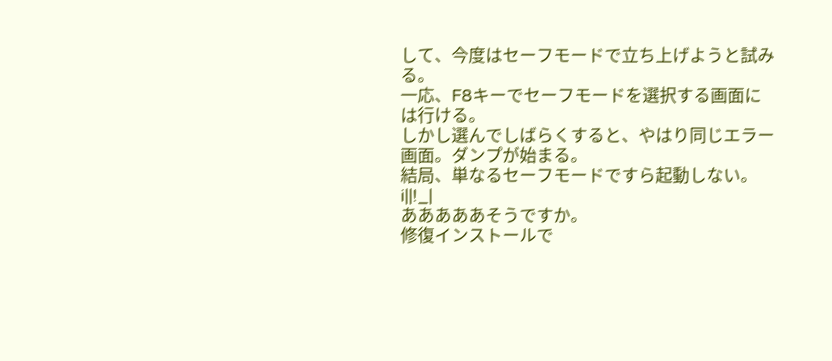して、今度はセーフモードで立ち上げようと試みる。
一応、F8キーでセーフモードを選択する画面には行ける。
しかし選んでしばらくすると、やはり同じエラー画面。ダンプが始まる。
結局、単なるセーフモードですら起動しない。
i||!_|
あああああそうですか。
修復インストールで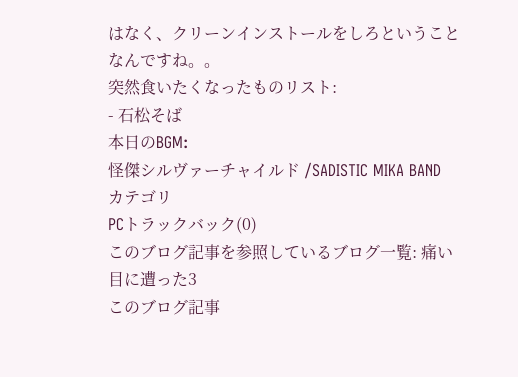はなく、クリーンインストールをしろということなんですね。。
突然食いたくなったものリスト:
- 石松そば
本日のBGM:
怪傑シルヴァーチャイルド /SADISTIC MIKA BAND
カテゴリ
PCトラックバック(0)
このブログ記事を参照しているブログ一覧: 痛い目に遭った3
このブログ記事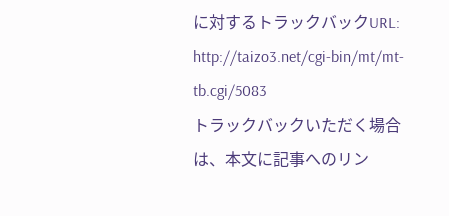に対するトラックバックURL: http://taizo3.net/cgi-bin/mt/mt-tb.cgi/5083
トラックバックいただく場合は、本文に記事へのリン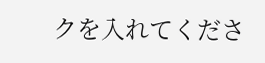クを入れてくださ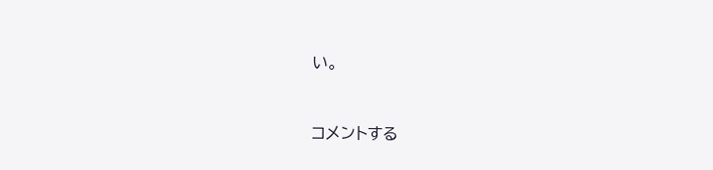い。



コメントする